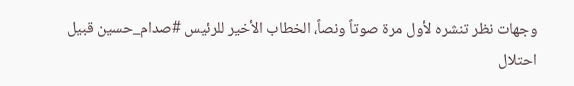وجهات نظر تنشره لأول مرة صوتاً ونصاً، الخطاب الأخير للرئيس #صدام_حسين قبيل احتلال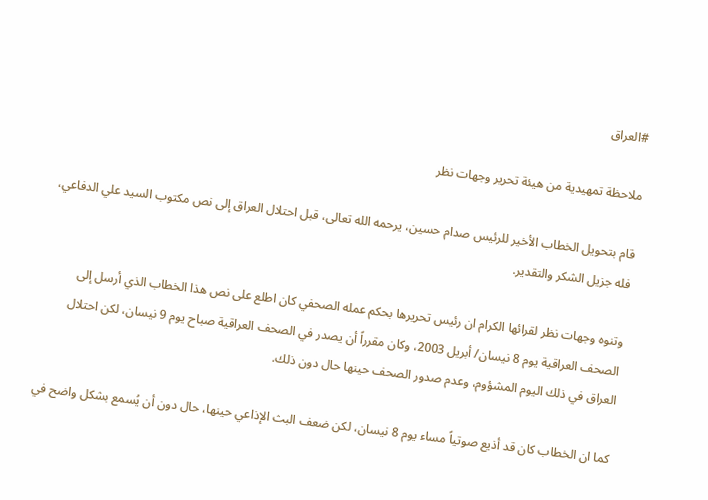#العراق

ملاحظة تمهيدية من هيئة تحرير وجهات نظر

قام بتحويل الخطاب الأخير للرئيس صدام حسين، يرحمه الله تعالى، قبل احتلال العراق إلى نص مكتوب السيد علي الدفاعي، فله جزيل الشكر والتقدير.

وتنوه وجهات نظر لقرائها الكرام ان رئيس تحريرها بحكم عمله الصحفي كان اطلع على نص هذا الخطاب الذي أرسل إلى الصحف العراقية يوم 8 نيسان/ أبريل 2003، وكان مقرراً أن يصدر في الصحف العراقية صباح يوم 9 نيسان، لكن احتلال العراق في ذلك اليوم المشؤوم، وعدم صدور الصحف حينها حال دون ذلك.

كما ان الخطاب كان قد أذيع صوتياً مساء يوم 8 نيسان، لكن ضعف البث الإذاعي حينها، حال دون أن يُسمع بشكل واضح في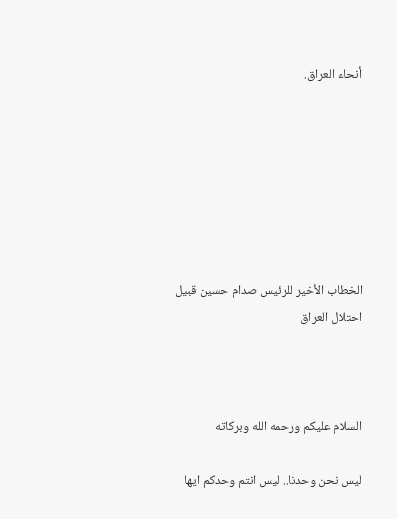أنحاء العراق.







الخطاب الأخير للرئيس صدام حسين قبيل احتلال العراق



السلام عليكم ورحمه الله وبركاته

ليس نحن وحدنا.. ليس انتم وحدكم ايها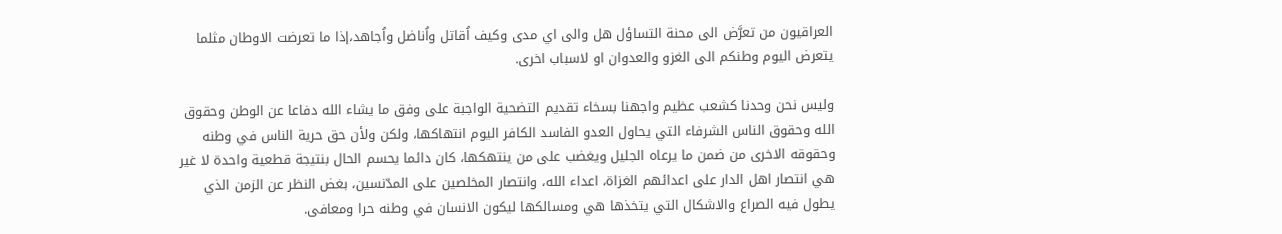العراقيون من تعرَّض الى محنة التساؤل هل والى اي مدى وكيف اُقاتل واُناضل واُجاهد،إذا ما تعرضت الاوطان مثلما يتعرض اليوم وطنكم الى الغزو والعدوان او لاسباب اخرى.

وليس نحن وحدنا كشعب عظيم واجهنا بسخاء تقديم التضحية الواجبة على وفق ما يشاء الله دفاعا عن الوطن وحقوق الله وحقوق الناس الشرفاء التي يحاول العدو الفاسد الكافر اليوم انتهاكها، ولكن ولأن حق حرية الناس في وطنه وحقوقه الاخرى من ضمن ما يرعاه الجليل ويغضب على من ينتهكها، كان دائما يحسم الحال بنتيجة قطعية واحدة لا غير هي انتصار اهل الدار على اعدائهم الغزاة، اعداء الله، وانتصار المخلصين على المدّنسين، بغض النظر عن الزمن الذي يطول فيه الصراع والاشكال التي يتخذها هي ومسالكها ليكون الانسان في وطنه حرا ومعافى.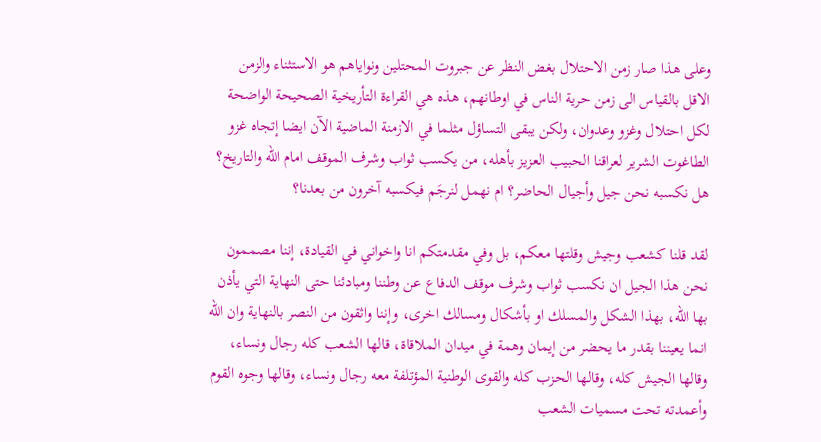وعلى هذا صار زمن الاحتلال بغض النظر عن جبروت المحتلين ونواياهم هو الاستثناء والزمن الاقل بالقياس الى زمن حرية الناس في اوطانهم، هذه هي القراءة التأريخية الصحيحة الواضحة لكل احتلال وغزو وعدوان، ولكن يبقى التساؤل مثلما في الازمنة الماضية الآن ايضا إتجاه غزو الطاغوت الشرير لعراقنا الحبيب العزيز بأهله، من يكسب ثواب وشرف الموقف امام الله والتاريخ؟ هل نكسبه نحن جيل وأجيال الحاضر؟ ام نهمل لنرجَم فيكسبه آخرون من بعدنا؟

لقد قلنا كشعب وجيش وقلتها معكم، بل وفي مقدمتكم انا واخواني في القيادة، إننا مصممون نحن هذا الجيل ان نكسب ثواب وشرف موقف الدفاع عن وطننا ومبادئنا حتى النهاية التي يأذن بها الله، بهذا الشكل والمسلك او بأشكال ومسالك اخرى، وإننا واثقون من النصر بالنهاية وان الله انما يعيننا بقدر ما يحضر من إيمان وهمة في ميدان الملاقاة، قالها الشعب كله رجال ونساء، وقالها الجيش كله، وقالها الحزب كله والقوى الوطنية المؤتلفة معه رجال ونساء، وقالها وجوه القوم وأعمدته تحت مسميات الشعب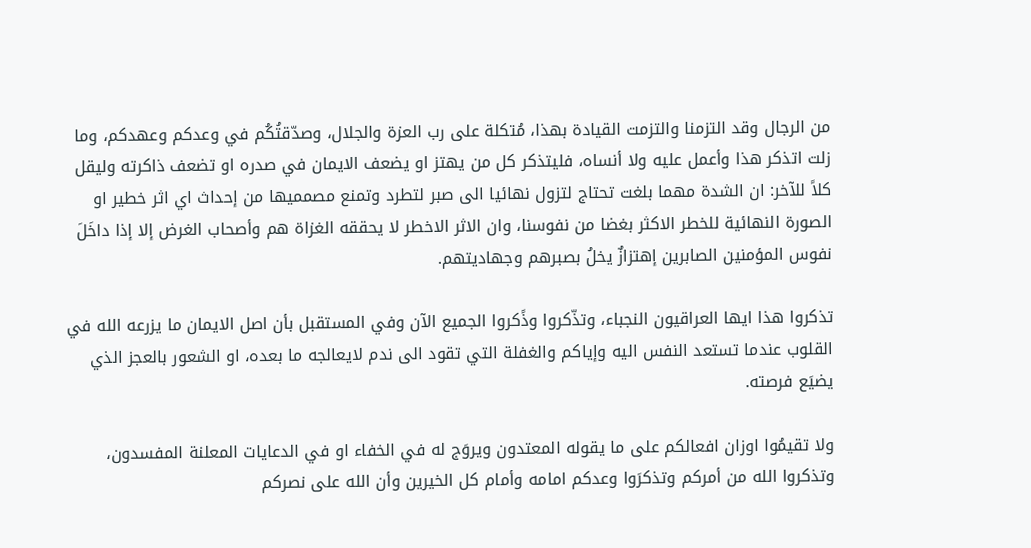من الرجال وقد التزمنا والتزمت القيادة بهذا، مُتكلة على رب العزة والجلال، وصدّقتُكُم في وعدكم وعهدكم، وما زلت اتذكر هذا وأعمل عليه ولا أنساه، فليتذكر كل من يهتز او يضعف الايمان في صدره او تضعف ذاكرته وليقل كلاً للآخر: ان الشدة مهما بلغت تحتاج لتزول نهائيا الى صبر لتطرد وتمنع مصمميها من إحداث اي اثر خطير او الصورة النهائية للخطر الاكثر بغضا من نفوسنا، وان الاثر الاخطر لا يحققه الغزاة هم وأصحاب الغرض إلا إذا داخَلَ نفوس المؤمنين الصابرين إهتزازٌ يخلُ بصبرهم وجهاديتهم.

تذكروا هذا ايها العراقيون النجباء، وتذّكروا وذًكروا الجميع الآن وفي المستقبل بأن اصل الايمان ما يزرعه الله في القلوب عندما تستعد النفس اليه وإياكم والغفلة التي تقود الى ندم لايعالجه ما بعده، او الشعور بالعجز الذي يضيَع فرصته.

ولا تقيمُوا اوزان افعالكم على ما يقوله المعتدون ويروَج له في الخفاء او في الدعايات المعلنة المفسدون، وتذكروا الله من أمركم وتذكرَوا وعدكم امامه وأمام كل الخيرين وأن الله على نصركم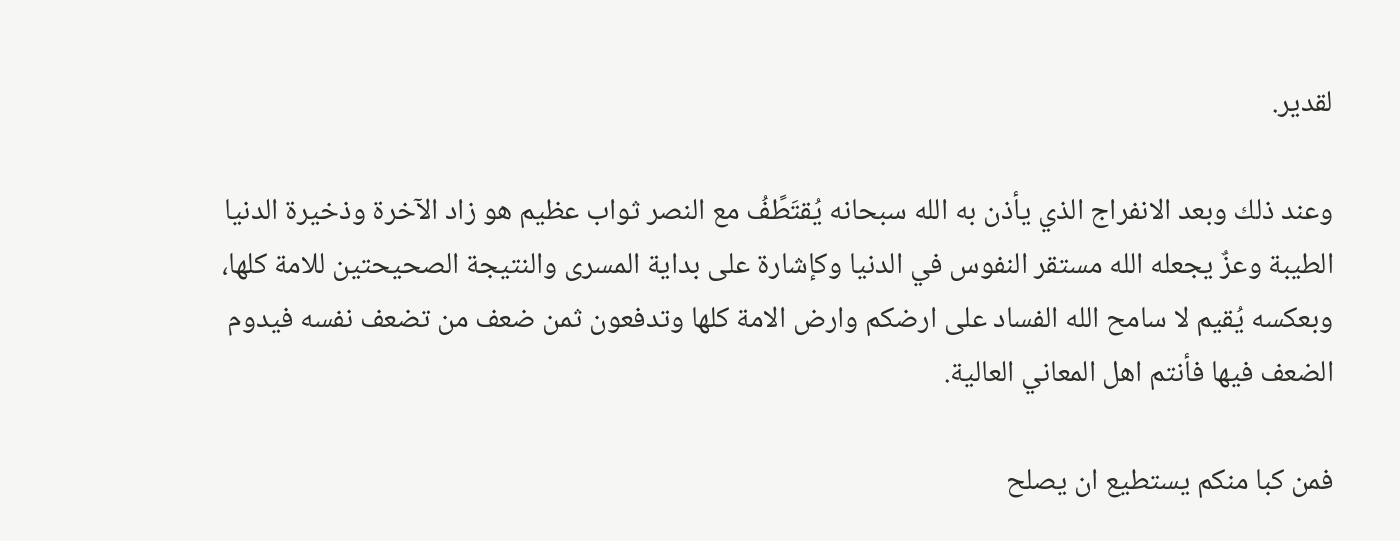لقدير.

وعند ذلك وبعد الانفراج الذي يأذن به الله سبحانه يُقتَطًفُ مع النصر ثواب عظيم هو زاد الآخرة وذخيرة الدنيا الطيبة وعزٌ يجعله الله مستقر النفوس في الدنيا وكإشارة على بداية المسرى والنتيجة الصحيحتين للامة كلها، وبعكسه يُقيم لا سامح الله الفساد على ارضكم وارض الامة كلها وتدفعون ثمن ضعف من تضعف نفسه فيدوم الضعف فيها فأنتم اهل المعاني العالية.

فمن كبا منكم يستطيع ان يصلح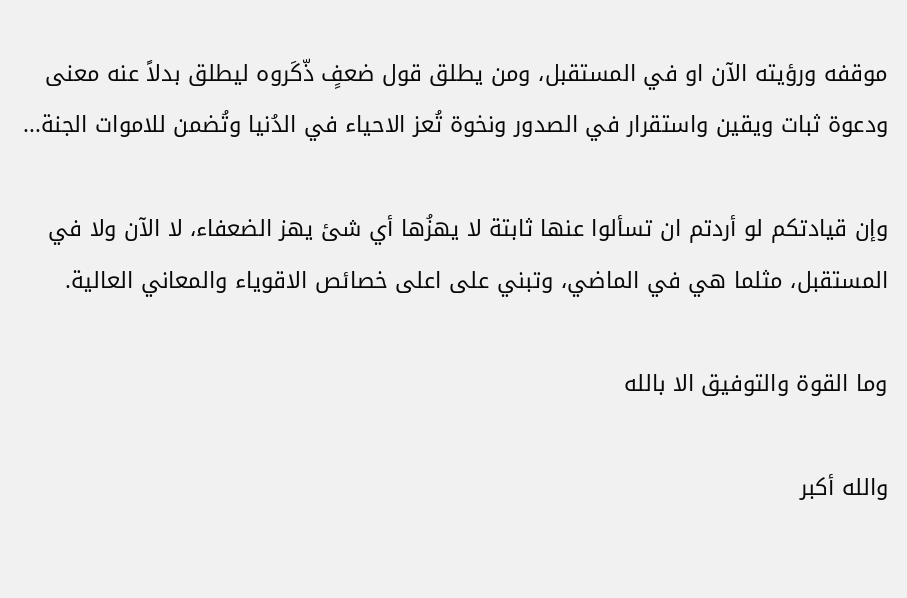موقفه ورؤيته الآن او في المستقبل، ومن يطلق قول ضعفٍ ذّكَروه ليطلق بدلاً عنه معنى ودعوة ثبات ويقين واستقرار في الصدور ونخوة تُعز الاحياء في الدُنيا وتُضمن للاموات الجنة...

وإن قيادتكم لو أردتم ان تسألوا عنها ثابتة لا يهزُها أي شئ يهز الضعفاء، لا الآن ولا في المستقبل، مثلما هي في الماضي، وتبني على اعلى خصائص الاقوياء والمعاني العالية.

وما القوة والتوفيق الا بالله

والله أكبر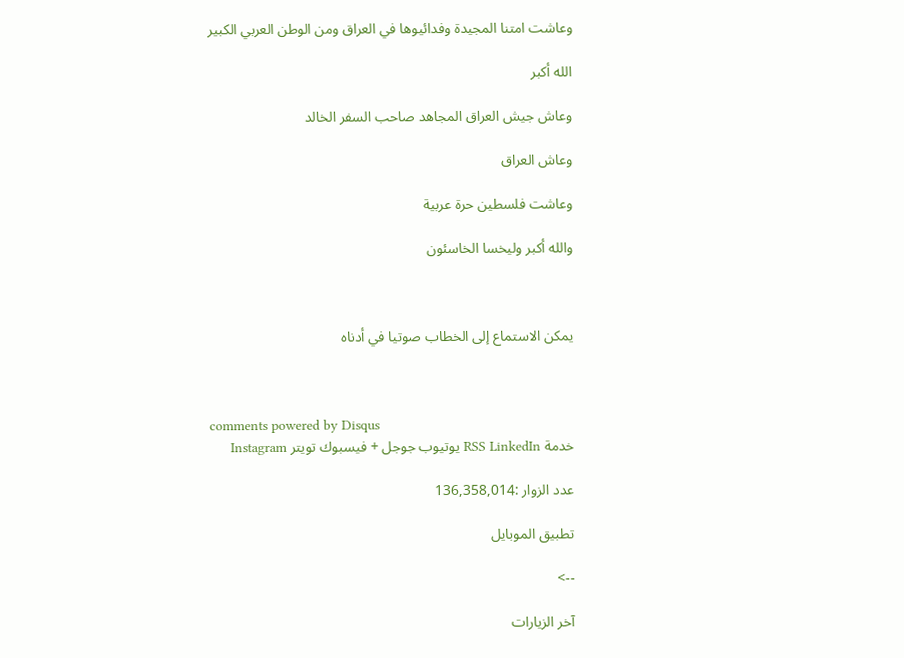وعاشت امتنا المجيدة وفدائيوها في العراق ومن الوطن العربي الكبير

الله أكبر

وعاش جيش العراق المجاهد صاحب السفر الخالد

وعاش العراق

وعاشت فلسطين حرة عربية

والله أكبر وليخسا الخاسئون



يمكن الاستماع إلى الخطاب صوتيا في أدناه



comments powered by Disqus
خدمة RSS LinkedIn يوتيوب جوجل + فيسبوك تويتر Instagram

عدد الزوار :136,358,014

تطبيق الموبايل

-->

آخر الزيارات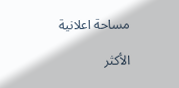مساحة اعلانية

الأكثر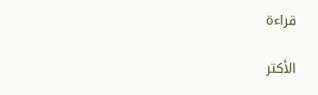قراءة

الأكتر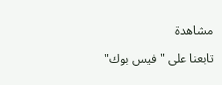مشاهدة

تابعنا على "فيس بوك"